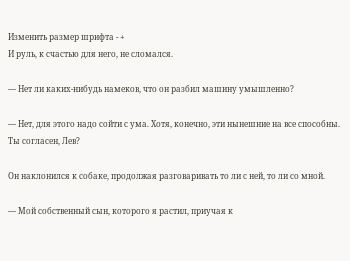Изменить размер шрифта - +
И руль, к счастью для него, не сломался.

— Нет ли каких-нибудь намеков, что он разбил машину умышленно?

— Нет, для этого надо сойти с ума. Хотя, конечно, эти нынешние на все способны. Ты согласен, Лев?

Он наклонился к собаке, продолжая разговаривать то ли с ней, то ли со мной.

— Мой собственный сын, которого я растил, приучая к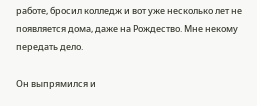работе, бросил колледж и вот уже несколько лет не появляется дома, даже на Рождество. Мне некому передать дело.

Он выпрямился и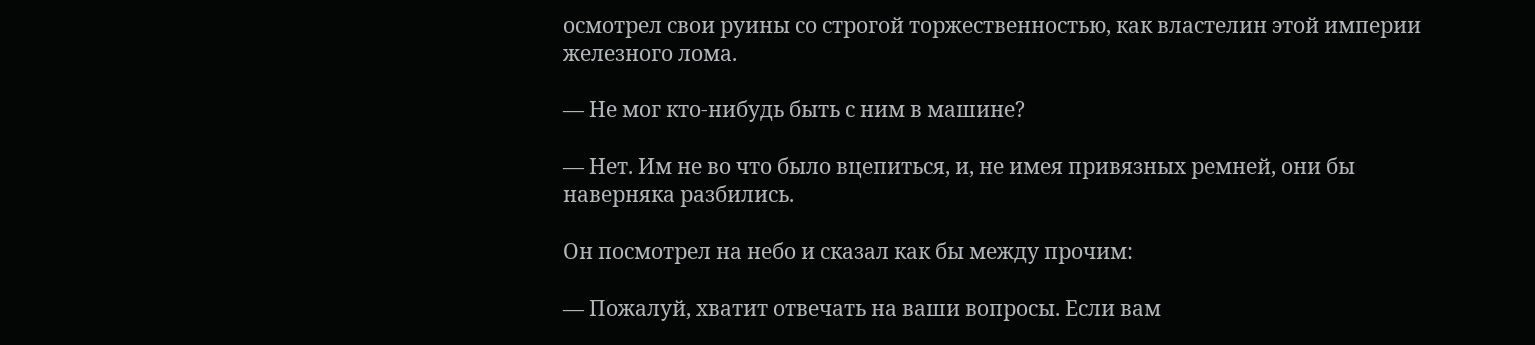осмотрел свои руины со строгой торжественностью, как властелин этой империи железного лома.

— Не мог кто-нибудь быть с ним в машине?

— Нет. Им не во что было вцепиться, и, не имея привязных ремней, они бы наверняка разбились.

Он посмотрел на небо и сказал как бы между прочим:

— Пожалуй, хватит отвечать на ваши вопросы. Если вам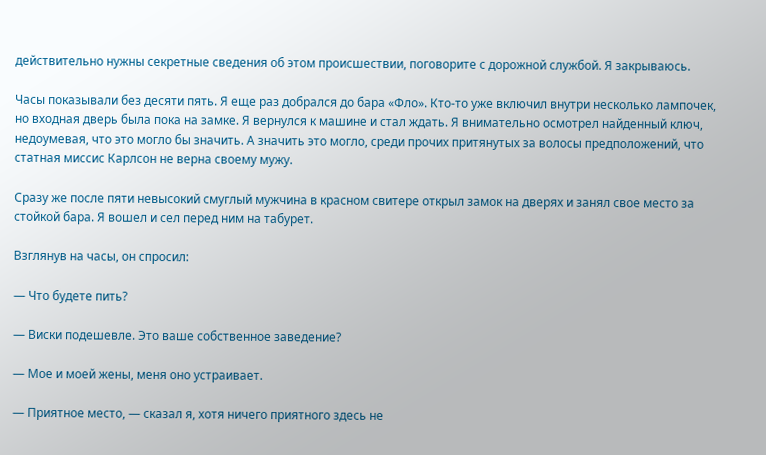действительно нужны секретные сведения об этом происшествии, поговорите с дорожной службой. Я закрываюсь.

Часы показывали без десяти пять. Я еще раз добрался до бара «Фло». Кто-то уже включил внутри несколько лампочек, но входная дверь была пока на замке. Я вернулся к машине и стал ждать. Я внимательно осмотрел найденный ключ, недоумевая, что это могло бы значить. А значить это могло, среди прочих притянутых за волосы предположений, что статная миссис Карлсон не верна своему мужу.

Сразу же после пяти невысокий смуглый мужчина в красном свитере открыл замок на дверях и занял свое место за стойкой бара. Я вошел и сел перед ним на табурет.

Взглянув на часы, он спросил:

— Что будете пить?

— Виски подешевле. Это ваше собственное заведение?

— Мое и моей жены, меня оно устраивает.

— Приятное место, — сказал я, хотя ничего приятного здесь не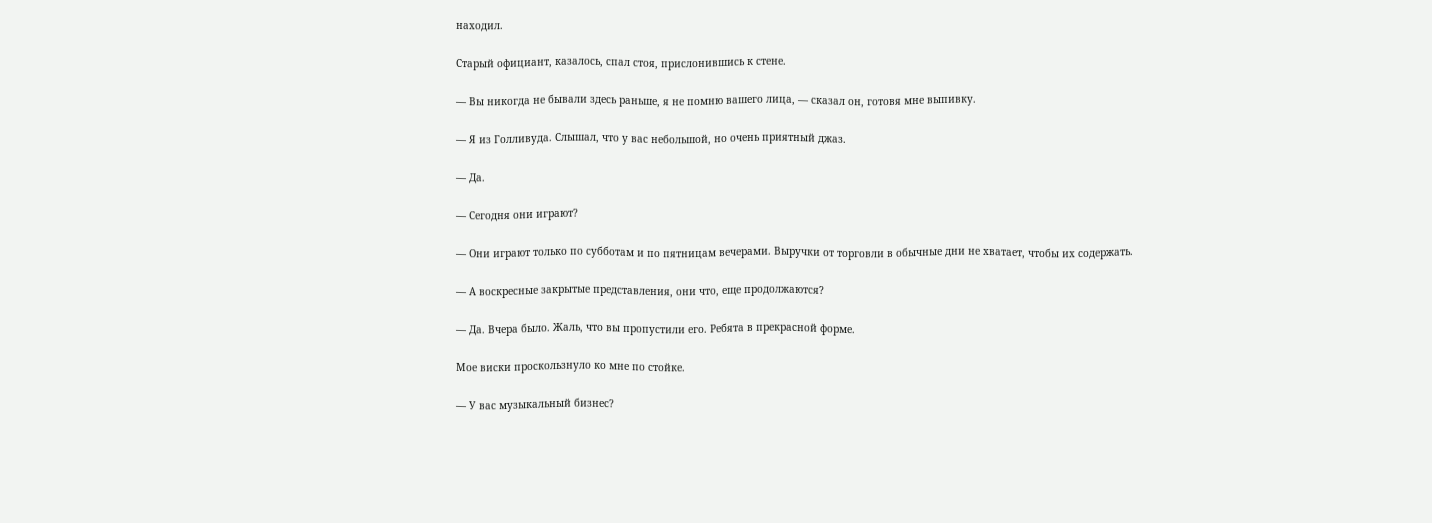находил.

Старый официант, казалось, спал стоя, прислонившись к стене.

— Вы никогда не бывали здесь раньше, я не помню вашего лица, — сказал он, готовя мне выпивку.

— Я из Голливуда. Слышал, что у вас небольшой, но очень приятный джаз.

— Да.

— Сегодня они играют?

— Они играют только по субботам и по пятницам вечерами. Выручки от торговли в обычные дни не хватает, чтобы их содержать.

— А воскресные закрытые представления, они что, еще продолжаются?

— Да. Вчера было. Жаль, что вы пропустили его. Ребята в прекрасной форме.

Мое виски проскользнуло ко мне по стойке.

— У вас музыкальный бизнес?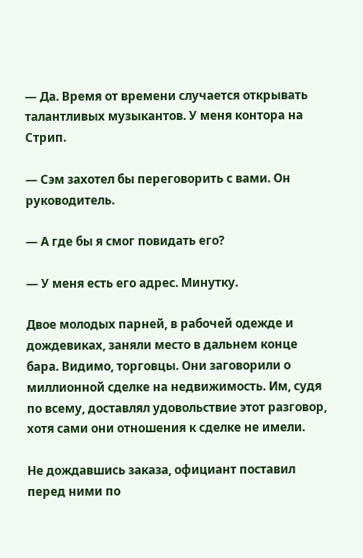— Да. Время от времени случается открывать талантливых музыкантов. У меня контора на Стрип.

— Сэм захотел бы переговорить с вами. Он руководитель.

— А где бы я смог повидать его?

— У меня есть его адрес. Минутку.

Двое молодых парней, в рабочей одежде и дождевиках, заняли место в дальнем конце бара. Видимо, торговцы. Они заговорили о миллионной сделке на недвижимость. Им, судя по всему, доставлял удовольствие этот разговор, хотя сами они отношения к сделке не имели.

Не дождавшись заказа, официант поставил перед ними по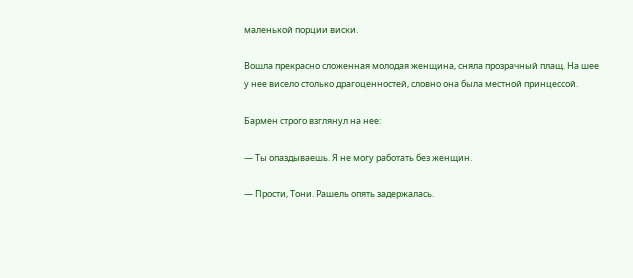маленькой порции виски.

Вошла прекрасно сложенная молодая женщина, сняла прозрачный плащ. На шее у нее висело столько драгоценностей, словно она была местной принцессой.

Бармен строго взглянул на нее:

— Ты опаздываешь. Я не могу работать без женщин.

— Прости, Тони. Рашель опять задержалась.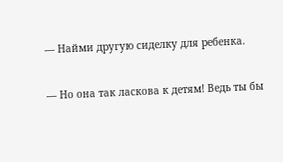— Найми другую сиделку для ребенка.

— Но она так ласкова к детям! Ведь ты бы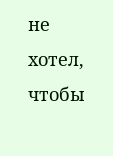не хотел, чтобы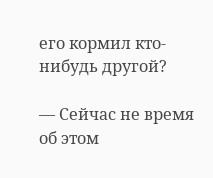его кормил кто-нибудь другой?

— Сейчас не время об этом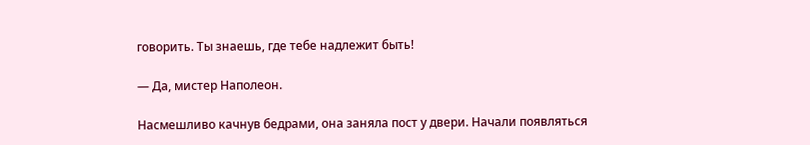говорить. Ты знаешь, где тебе надлежит быть!

— Да, мистер Наполеон.

Насмешливо качнув бедрами, она заняла пост у двери. Начали появляться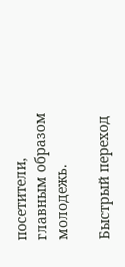посетители, главным образом молодежь.

Быстрый переход